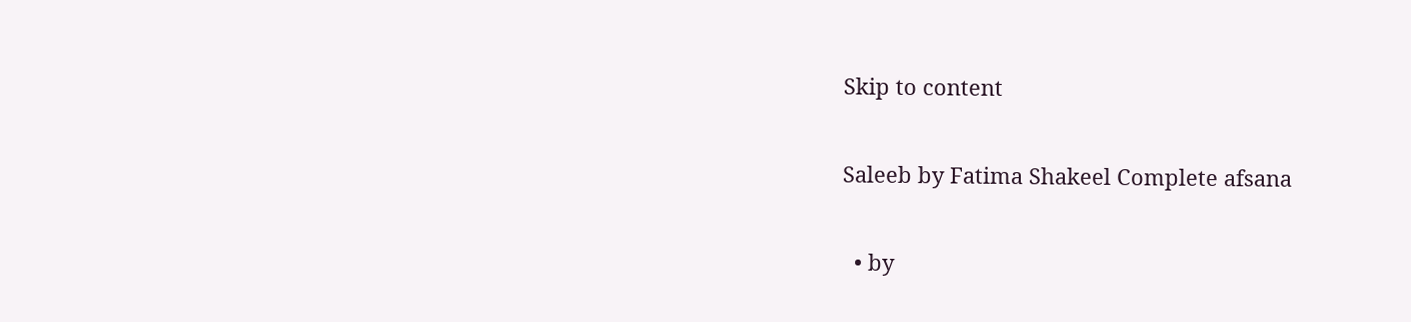Skip to content

Saleeb by Fatima Shakeel Complete afsana

  • by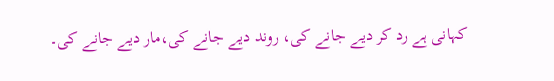کہانی ہے رد کر دیے جانے کی، روند دیے جانے کی،مار دیے جانے کی۔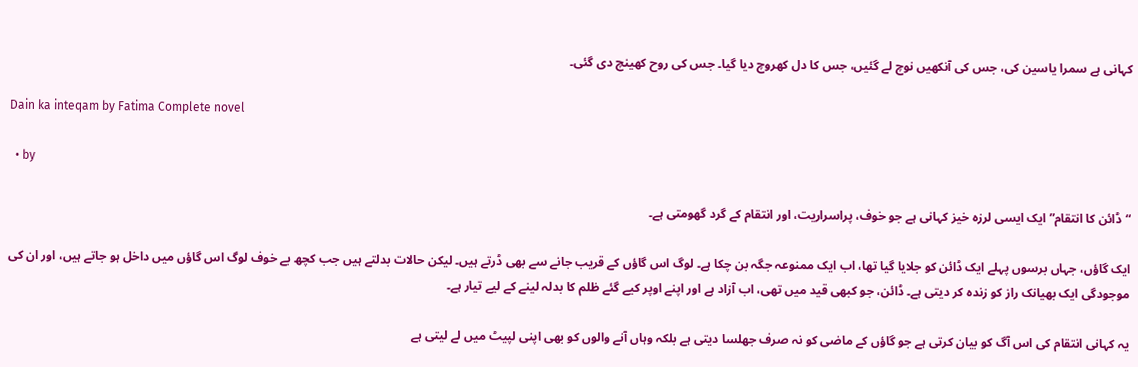کہانی ہے سمرا یاسین کی، جس کی آنکھیں نوچ لے گئیں، جس کا دل کھروچ دیا گیا۔ جس کی روح کھینچ دی گئی۔

Dain ka inteqam by Fatima Complete novel

  • by

“ڈائن کا انتقام” ایک ایسی لرزہ خیز کہانی ہے جو خوف، پراسراریت، اور انتقام کے گرد گھومتی ہے۔

ایک گاؤں، جہاں برسوں پہلے ایک ڈائن کو جلایا گیا تھا، اب ایک ممنوعہ جگہ بن چکا ہے۔ لوگ اس گاؤں کے قریب جانے سے بھی ڈرتے ہیں۔ لیکن حالات بدلتے ہیں جب کچھ بے خوف لوگ اس گاؤں میں داخل ہو جاتے ہیں، اور ان کی موجودگی ایک بھیانک راز کو زندہ کر دیتی ہے۔ ڈائن، جو کبھی قید میں تھی، اب آزاد ہے اور اپنے اوپر کیے گئے ظلم کا بدلہ لینے کے لیے تیار ہے۔

یہ کہانی انتقام کی اس آگ کو بیان کرتی ہے جو گاؤں کے ماضی کو نہ صرف جھلسا دیتی ہے بلکہ وہاں آنے والوں کو بھی اپنی لپیٹ میں لے لیتی ہے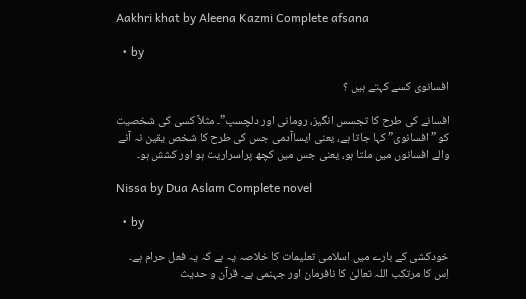Aakhri khat by Aleena Kazmi Complete afsana

  • by

افسانوی کسے کہتے ہیں ؟

افسانے کی طرح کا تجسس انگیز، رومانی اور دلچسپ”۔ مثلاً کسی کی شخصیت کو ”افسانوی” کہا جاتا ہے، یعنی ایساآدمی جس کی طرح کا شخص یقین نہ آنے والے افسانوں میں ملتا ہو، یعنی جس میں کچھ پراسراریت ہو اور کشش ہو۔

Nissa by Dua Aslam Complete novel

  • by

خودکشی کے بارے میں اسلامی تعلیمات کا خلاصہ یہ ہے کہ یہ فعل حرام ہے۔ اِس کا مرتکب اللہ تعالیٰ کا نافرمان اور جہنمی ہے۔ قرآن و حدیث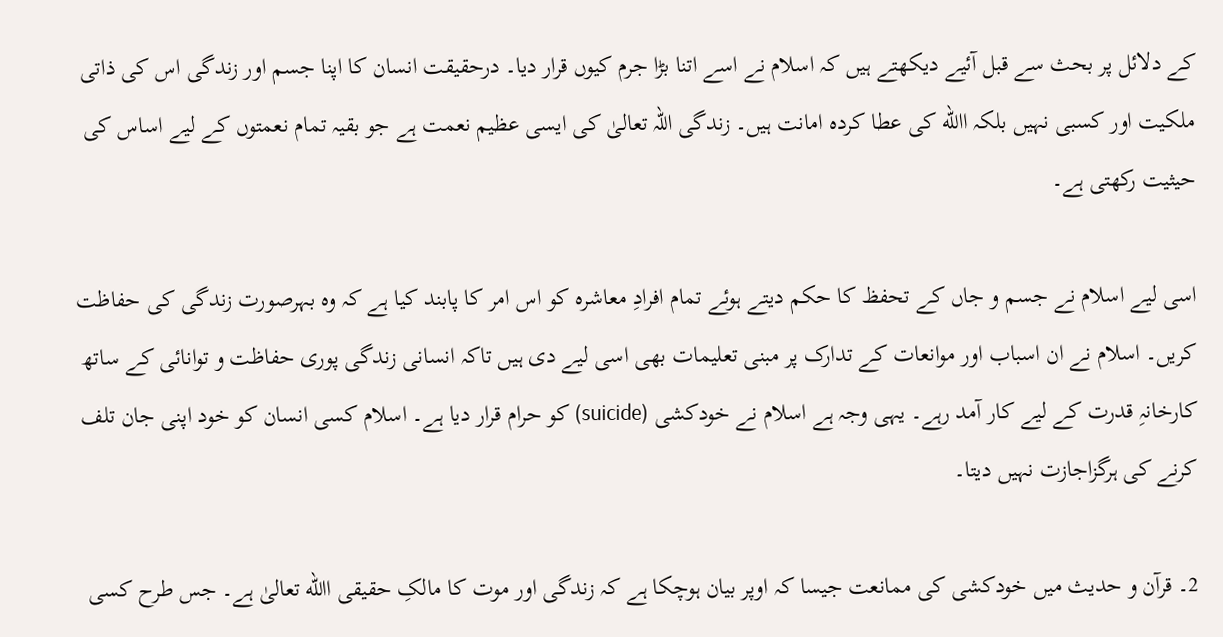کے دلائل پر بحث سے قبل آئیے دیکھتے ہیں کہ اسلام نے اسے اتنا بڑا جرم کیوں قرار دیا۔ درحقیقت انسان کا اپنا جسم اور زندگی اس کی ذاتی ملکیت اور کسبی نہیں بلکہ االله کی عطا کردہ امانت ہیں۔ زندگی اللہ تعالیٰ کی ایسی عظیم نعمت ہے جو بقیہ تمام نعمتوں کے لیے اساس کی حیثیت رکھتی ہے۔

اسی لیے اسلام نے جسم و جاں کے تحفظ کا حکم دیتے ہوئے تمام افرادِ معاشرہ کو اس امر کا پابند کیا ہے کہ وہ بہرصورت زندگی کی حفاظت کریں۔ اسلام نے ان اسباب اور موانعات کے تدارک پر مبنی تعلیمات بھی اسی لیے دی ہیں تاکہ انسانی زندگی پوری حفاظت و توانائی کے ساتھ کارخانہِ قدرت کے لیے کار آمد رہے۔ یہی وجہ ہے اسلام نے خودکشی (suicide) کو حرام قرار دیا ہے۔ اسلام کسی انسان کو خود اپنی جان تلف کرنے کی ہرگزاجازت نہیں دیتا۔

2۔ قرآن و حدیث میں خودکشی کی ممانعت جیسا کہ اوپر بیان ہوچکا ہے کہ زندگی اور موت کا مالکِ حقیقی االله تعالیٰ ہے۔ جس طرح کسی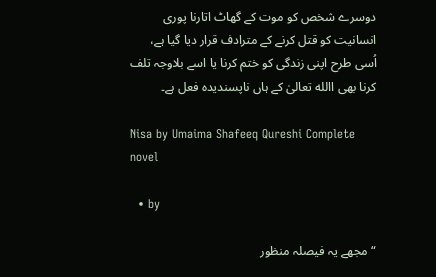دوسرے شخص کو موت کے گھاٹ اتارنا پوری انسانیت کو قتل کرنے کے مترادف قرار دیا گیا ہے، اُسی طرح اپنی زندگی کو ختم کرنا یا اسے بلاوجہ تلف کرنا بھی االله تعالیٰ کے ہاں ناپسندیدہ فعل ہے۔

Nisa by Umaima Shafeeq Qureshi Complete novel

  • by

“مجھے یہ فیصلہ منظور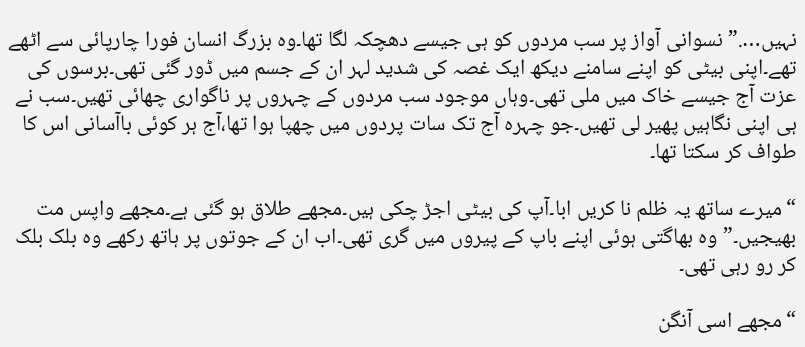نہیں….”نسوانی آواز پر سب مردوں کو ہی جیسے دھچکہ لگا تھا۔وہ بزرگ انسان فورا چارپائی سے اٹھے تھے۔اپنی بیٹی کو اپنے سامنے دیکھ ایک غصہ کی شدید لہر ان کے جسم میں ڈور گئی تھی۔برسوں کی عزت آج جیسے خاک میں ملی تھی۔وہاں موجود سب مردوں کے چہروں پر ناگواری چھائی تھیں۔سب نے ہی اپنی نگاہیں پھیر لی تھیں۔جو چہرہ آج تک سات پردوں میں چھپا ہوا تھا،آج ہر کوئی باآسانی اس کا طواف کر سکتا تھا۔

“میرے ساتھ یہ ظلم نا کریں ابا۔آپ کی بیٹی اجڑ چکی ہیں۔مجھے طلاق ہو گئی ہے۔مجھے واپس مت بھیجیں۔”وہ بھاگتی ہوئی اپنے باپ کے پیروں میں گری تھی۔اب ان کے جوتوں پر ہاتھ رکھے وہ بلک بلک کر رو رہی تھی۔

“مجھے اسی آنگن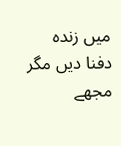میں زندہ دفنا دیں مگر مجھے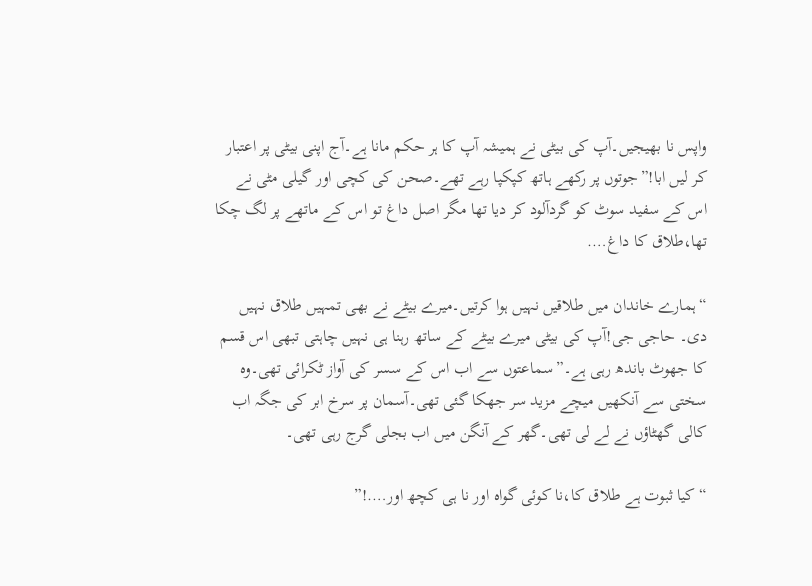واپس نا بھیجیں۔آپ کی بیٹی نے ہمیشہ آپ کا ہر حکم مانا ہے۔آج اپنی بیٹی پر اعتبار کر لیں ابا!”جوتوں پر رکھے ہاتھ کپکپا رہے تھے۔صحن کی کچی اور گیلی مٹی نے اس کے سفید سوٹ کو گردآلود کر دیا تھا مگر اصل داغ تو اس کے ماتھے پر لگ چکا تھا،طلاق کا داغ….

“ہمارے خاندان میں طلاقیں نہیں ہوا کرتیں۔میرے بیٹے نے بھی تمہیں طلاق نہیں دی۔ حاجی جی!آپ کی بیٹی میرے بیٹے کے ساتھ رہنا ہی نہیں چاہتی تبھی اس قسم کا جھوٹ باندھ رہی ہے۔”سماعتوں سے اب اس کے سسر کی آواز ٹکرائی تھی۔وہ سختی سے آنکھیں میچے مزید سر جھکا گئی تھی۔آسمان پر سرخ ابر کی جگہ اب کالی گھٹاؤں نے لے لی تھی۔گھر کے آنگن میں اب بجلی گرج رہی تھی۔

“کیا ثبوت ہے طلاق کا،نا کوئی گواہ اور نا ہی کچھ اور….!”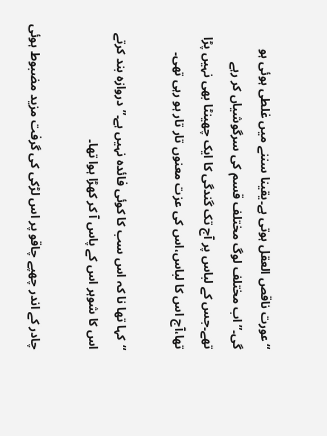“عورت ناقص العقل ہوتی ہے۔یقینا سننے میں غلطی ہوئی ہو گی۔”اب مختلف لوگ مختلف قسم کی سرگوشیاں کر رہے تھے۔جس کے لباس پر آج تک گندگی کا ایک چھینٹا بھی نہیں پڑا تھا،آج اس کا لباس،اس کی عزت معنوں تار تار ہو رہی تھی۔

“کہا تھا نا کہ اس سب کا کوئی فائدہ نہیں ہے۔”دروازہ بند کرتے اس کا شوہر اس کے پاس آ کر کھڑا ہوا تھا۔

چادر کے اندر چھپے چاقو پر اس لڑکی کی گرفت مزید مضبوط ہوئی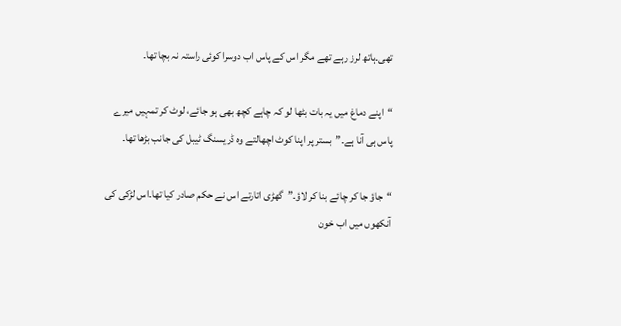تھی۔ہاتھ لرز رہے تھے مگر اس کے پاس اب دوسرا کوئی راستہ نہ بچا تھا۔

“اپنے دماغ میں یہ بات بٹھا لو کہ چاہے کچھ بھی ہو جائے، لوٹ کر تمہیں میرے پاس ہی آنا ہے۔”بستر پر اپنا کوٹ اچھالتے وہ ڈریسنگ ٹیبل کی جانب بڑھا تھا۔

“جاؤ جا کر چائے بنا کر لاؤ۔”گھڑی اتارتے اس نے حکم صادر کیا تھا۔اس لڑکی کی آنکھوں میں اب خون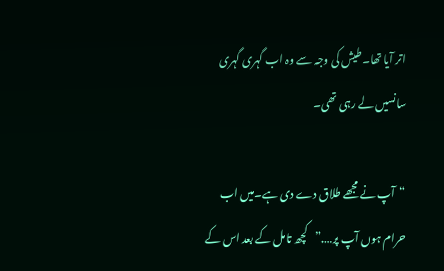اتر آیا تھا۔طیش کی وجہ سے وہ اب گہری گہری سانسیں لے رہی تھی۔

“آپ نے مجھے طلاق دے دی ہے۔میں اب حرام ہوں آپ پر….”کچھ تامل کے بعد اس کے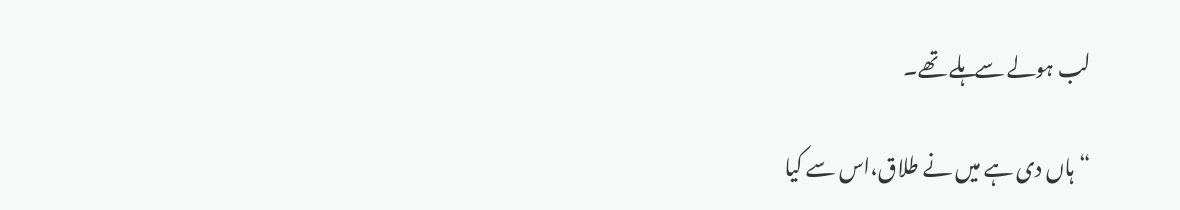لب ہولے سے ہلے تھے۔

“ہاں دی ہے میں نے طلاق،اس سے کیا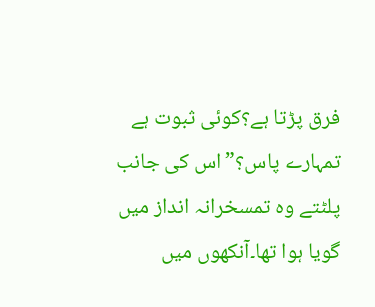فرق پڑتا ہے؟کوئی ثبوت ہے تمہارے پاس؟”اس کی جانب پلٹتے وہ تمسخرانہ انداز میں گویا ہوا تھا۔آنکھوں میں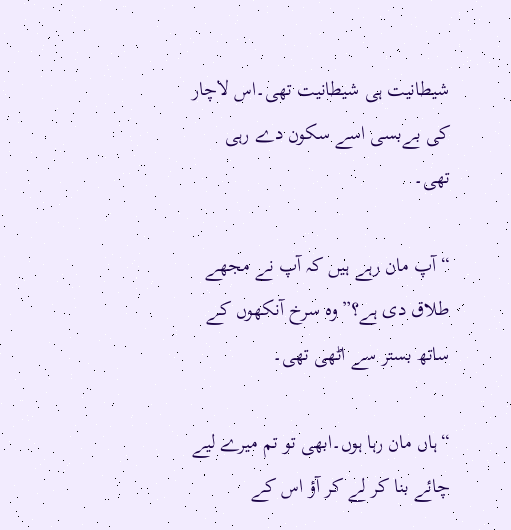شیطانیت ہی شیطانیت تھی۔اس لاچار کی بےبسی اسے سکون دے رہی تھی۔

“آپ مان رہے ہیں کہ آپ نے مجھے طلاق دی ہے؟”وہ سرخ آنکھوں کے ساتھ بستر سے اٹھی تھی۔

“ہاں مان رہا ہوں۔ابھی تو تم میرے لیے چائے بنا کر لے کر آؤ اس کے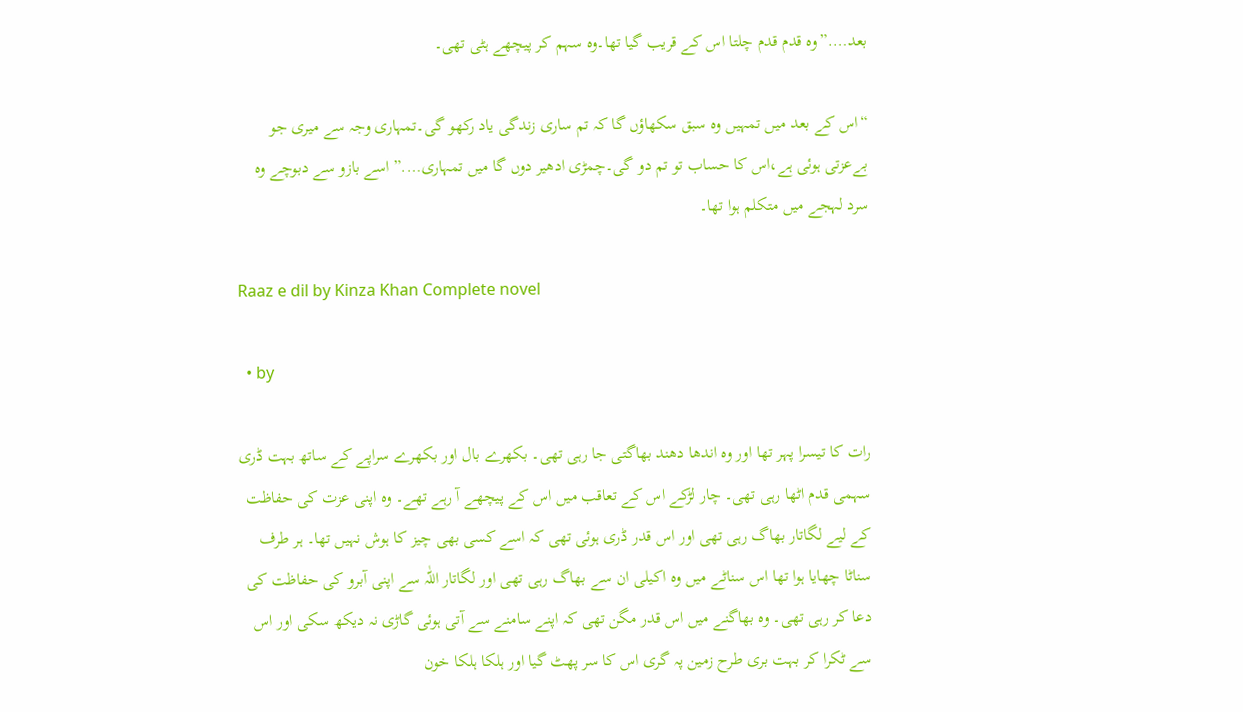بعد….”وہ قدم قدم چلتا اس کے قریب گیا تھا۔وہ سہم کر پیچھے ہٹی تھی۔

“اس کے بعد میں تمہیں وہ سبق سکھاؤں گا کہ تم ساری زندگی یاد رکھو گی۔تمہاری وجہ سے میری جو بےعزتی ہوئی ہے،اس کا حساب تو تم دو گی۔چمڑی ادھیر دوں گا میں تمہاری….” اسے بازو سے دبوچے وہ سرد لہجے میں متکلم ہوا تھا۔

Raaz e dil by Kinza Khan Complete novel

  • by

رات کا تیسرا پہر تھا اور وہ اندھا دھند بھاگتی جا رہی تھی۔ بکھرے بال اور بکھرے سراپے کے ساتھ بہت ڈری سہمی قدم اٹھا رہی تھی۔ چار لڑکے اس کے تعاقب میں اس کے پیچھے آ رہے تھے۔ وہ اپنی عزت کی حفاظت کے لیے لگاتار بھاگ رہی تھی اور اس قدر ڈری ہوئی تھی کہ اسے کسی بھی چیز کا ہوش نہیں تھا۔ ہر طرف سناٹا چھایا ہوا تھا اس سناٹے میں وہ اکیلی ان سے بھاگ رہی تھی اور لگاتار اللّٰہ سے اپنی آبرو کی حفاظت کی دعا کر رہی تھی۔ وہ بھاگنے میں اس قدر مگن تھی کہ اپنے سامنے سے آتی ہوئی گاڑی نہ دیکھ سکی اور اس سے ٹکرا کر بہت بری طرح زمین پہ گری اس کا سر پھٹ گیا اور ہلکا ہلکا خون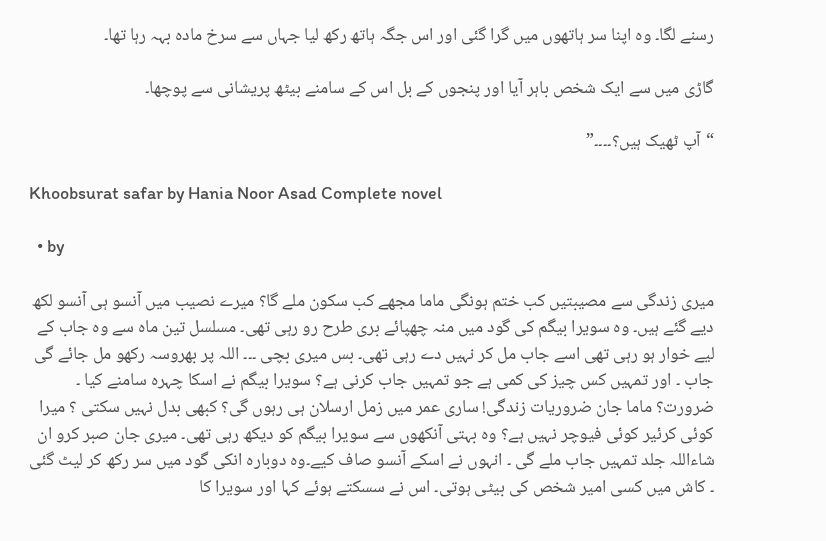رسنے لگا۔ وہ اپنا سر ہاتھوں میں گرا گئی اور اس جگہ ہاتھ رکھ لیا جہاں سے سرخ مادہ بہہ رہا تھا۔

گاڑی میں سے ایک شخص باہر آیا اور پنجوں کے بل اس کے سامنے بیٹھ پریشانی سے پوچھا۔

“آپ ٹھیک ہیں؟۔۔۔۔”

Khoobsurat safar by Hania Noor Asad Complete novel

  • by

میری زندگی سے مصیبتیں کب ختم ہونگی ماما مجھے کب سکون ملے گا؟ میرے نصیب میں آنسو ہی آنسو لکھ دیے گئے ہیں۔ وہ سویرا بیگم کی گود میں منہ چھپائے بری طرح رو رہی تھی۔ مسلسل تین ماہ سے وہ جاب کے لیے خوار ہو رہی تھی اسے جاب مل کر نہیں دے رہی تھی۔ بس میری بچی ۔۔۔ اللہ پر بھروسہ رکھو مل جائے گی جاب ۔ اور تمہیں کس چیز کی کمی ہے جو تمہیں جاب کرنی ہے؟ سویرا بیگم نے اسکا چہرہ سامنے کیا ۔ ضرورت؟ ماما جان ضروریات زندگی! ساری عمر میں زمل ارسلان ہی رہوں گی؟ کبھی بدل نہیں سکتی ؟ میرا کوئی کرئیر کوئی فیوچر نہیں ہے؟ وہ بہتی آنکھوں سے سویرا بیگم کو دیکھ رہی تھی۔ میری جان صبر کرو ان شاءاللہ جلد تمہیں جاب ملے گی ۔ انہوں نے اسکے آنسو صاف کیے۔وہ دوبارہ انکی گود میں سر رکھ کر لیٹ گئی ۔ کاش میں کسی امیر شخص کی بیٹی ہوتی۔ اس نے سسکتے ہوئے کہا اور سویرا کا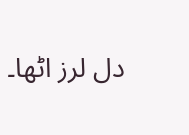دل لرز اٹھا۔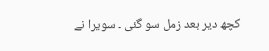کچھ دیر بعد زمل سو گئی ۔ سویرا نے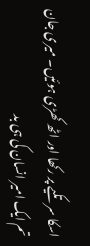اسکا سر تکیے پر رکھا اور اٹھ کھڑی ہوئیں۔ میری جان تم ایک امیر انسان کی ہی بد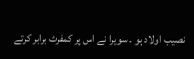نصیب اولاد ہو ۔ سویرا نے اس پر کمفرٹ برابر کرتے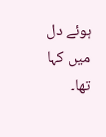ہوئے دل میں کہا تھا۔